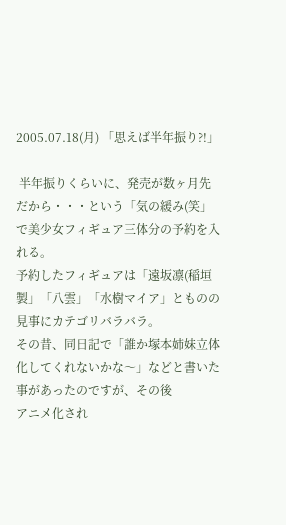2005.07.18(月) 「思えば半年振り?!」

 半年振りくらいに、発売が数ヶ月先だから・・・という「気の緩み(笑」で美少女フィギュア三体分の予約を入れる。
予約したフィギュアは「遠坂凛(稲垣製」「八雲」「水樹マイア」とものの見事にカテゴリバラバラ。
その昔、同日記で「誰か塚本姉妹立体化してくれないかな〜」などと書いた事があったのですが、その後
アニメ化され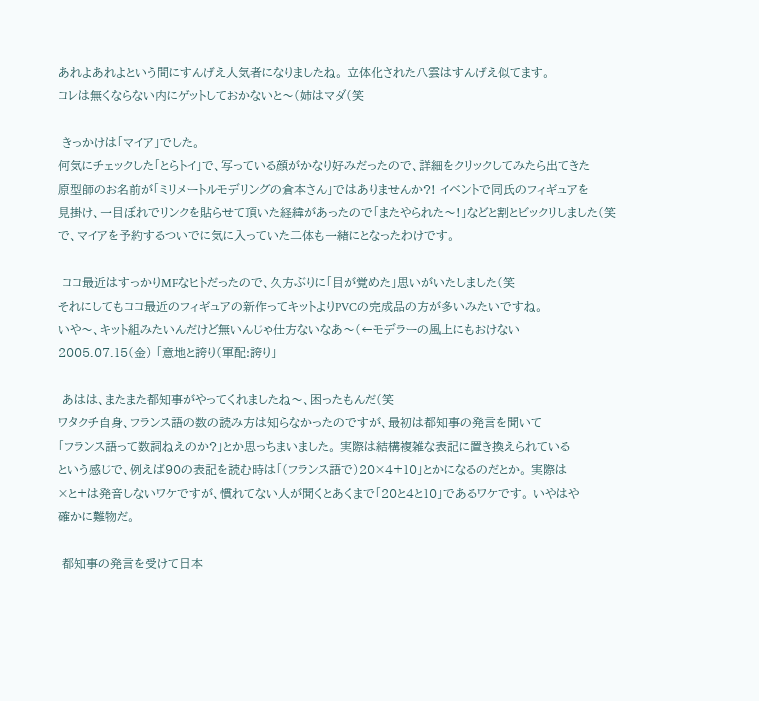あれよあれよという間にすんげえ人気者になりましたね。 立体化された八雲はすんげえ似てます。
コレは無くならない内にゲットしておかないと〜(姉はマダ(笑

 きっかけは「マイア」でした。
何気にチェックした「とらトイ」で、写っている顔がかなり好みだったので、詳細をクリックしてみたら出てきた
原型師のお名前が「ミリメートルモデリングの倉本さん」ではありませんか?! イベントで同氏のフィギュアを
見掛け、一目ぼれでリンクを貼らせて頂いた経緯があったので「またやられた〜!」などと割とビックリしました(笑
で、マイアを予約するついでに気に入っていた二体も一緒にとなったわけです。

 ココ最近はすっかりMFなヒトだったので、久方ぶりに「目が覚めた」思いがいたしました(笑
それにしてもココ最近のフィギュアの新作ってキットよりPVCの完成品の方が多いみたいですね。
いや〜、キット組みたいんだけど無いんじゃ仕方ないなあ〜(←モデラーの風上にもおけない
2005.07.15(金) 「意地と誇り(軍配:誇り」

 あはは、またまた都知事がやってくれましたね〜、困ったもんだ(笑
ワタクチ自身、フランス語の数の読み方は知らなかったのですが、最初は都知事の発言を聞いて
「フランス語って数詞ねえのか?」とか思っちまいました。 実際は結構複雑な表記に置き換えられている
という感じで、例えば90の表記を読む時は「(フランス語で)20×4+10」とかになるのだとか。 実際は
×と+は発音しないワケですが、慣れてない人が聞くとあくまで「20と4と10」であるワケです。 いやはや
確かに難物だ。

 都知事の発言を受けて日本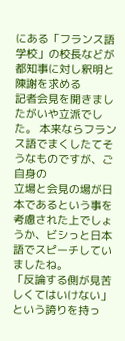にある「フランス語学校」の校長などが都知事に対し釈明と陳謝を求める
記者会見を開きましたがいや立派でした。 本来ならフランス語でまくしたてそうなものですが、ご自身の
立場と会見の場が日本であるという事を考慮された上でしょうか、ビシっと日本語でスピーチしていましたね。
「反論する側が見苦しくてはいけない」という誇りを持っ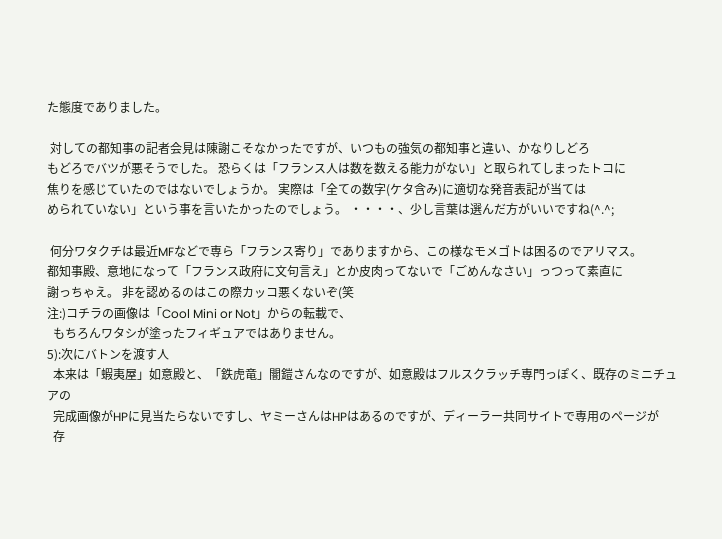た態度でありました。

 対しての都知事の記者会見は陳謝こそなかったですが、いつもの強気の都知事と違い、かなりしどろ
もどろでバツが悪そうでした。 恐らくは「フランス人は数を数える能力がない」と取られてしまったトコに
焦りを感じていたのではないでしょうか。 実際は「全ての数字(ケタ含み)に適切な発音表記が当ては
められていない」という事を言いたかったのでしょう。 ・・・・、少し言葉は選んだ方がいいですね(^.^;

 何分ワタクチは最近MFなどで専ら「フランス寄り」でありますから、この様なモメゴトは困るのでアリマス。
都知事殿、意地になって「フランス政府に文句言え」とか皮肉ってないで「ごめんなさい」っつって素直に
謝っちゃえ。 非を認めるのはこの際カッコ悪くないぞ(笑
注:)コチラの画像は「Cool Mini or Not」からの転載で、
  もちろんワタシが塗ったフィギュアではありません。
5):次にバトンを渡す人
  本来は「蝦夷屋」如意殿と、「鉄虎竜」闇鎧さんなのですが、如意殿はフルスクラッチ専門っぽく、既存のミニチュアの
  完成画像がHPに見当たらないですし、ヤミーさんはHPはあるのですが、ディーラー共同サイトで専用のページが
  存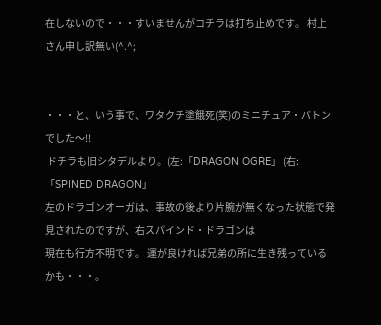在しないので・・・すいませんがコチラは打ち止めです。 村上さん申し訳無い(^.^;


・・・と、いう事で、ワタクチ塗餓死(笑)のミニチュア・バトンでした〜!!
 ドチラも旧シタデルより。(左:「DRAGON OGRE」 (右:「SPINED DRAGON」
左のドラゴンオーガは、事故の後より片腕が無くなった状態で発見されたのですが、右スパインド・ドラゴンは
現在も行方不明です。 運が良ければ兄弟の所に生き残っているかも・・・。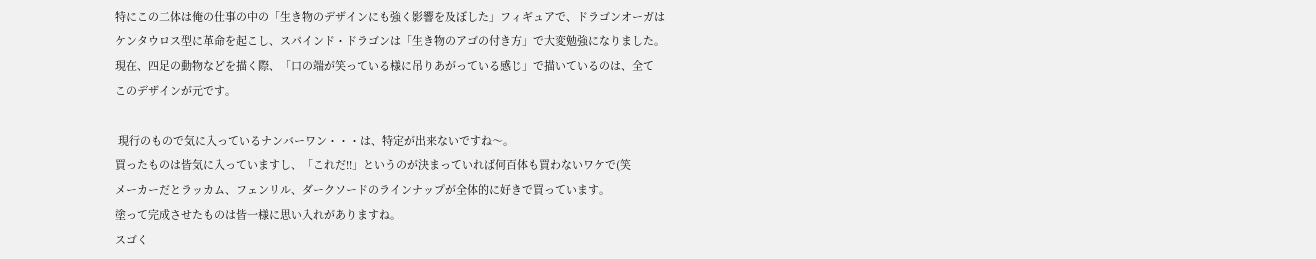特にこの二体は俺の仕事の中の「生き物のデザインにも強く影響を及ぼした」フィギュアで、ドラゴンオーガは
ケンタウロス型に革命を起こし、スパインド・ドラゴンは「生き物のアゴの付き方」で大変勉強になりました。
現在、四足の動物などを描く際、「口の端が笑っている様に吊りあがっている感じ」で描いているのは、全て
このデザインが元です。

 現行のもので気に入っているナンバーワン・・・は、特定が出来ないですね〜。
買ったものは皆気に入っていますし、「これだ!!」というのが決まっていれば何百体も買わないワケで(笑
メーカーだとラッカム、フェンリル、ダークソードのラインナップが全体的に好きで買っています。
塗って完成させたものは皆一様に思い入れがありますね。
スゴく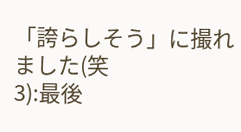「誇らしそう」に撮れました(笑
3):最後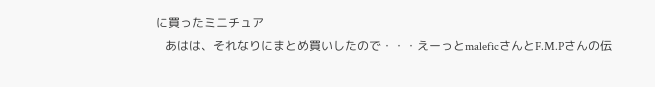に買ったミニチュア
   あはは、それなりにまとめ買いしたので・・・えーっとmaleficさんとF.M.Pさんの伝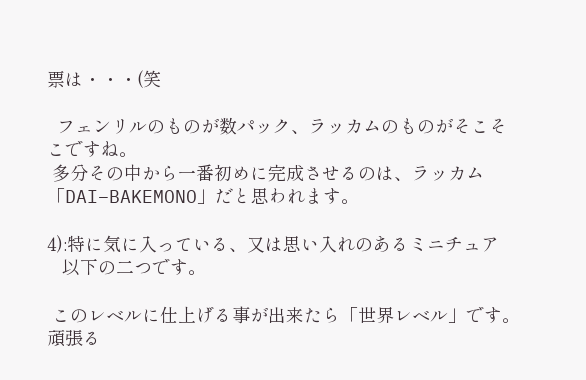票は・・・(笑

  フェンリルのものが数パック、ラッカムのものがそこそこですね。
 多分その中から一番初めに完成させるのは、ラッカム「DAI−BAKEMONO」だと思われます。

4):特に気に入っている、又は思い入れのあるミニチュア
   以下の二つです。

 このレベルに仕上げる事が出来たら「世界レベル」です。
頑張る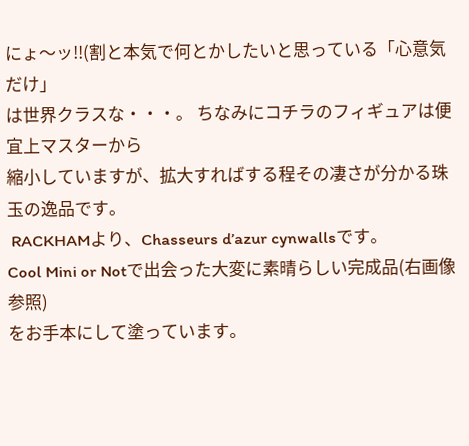にょ〜ッ!!(割と本気で何とかしたいと思っている「心意気だけ」
は世界クラスな・・・。 ちなみにコチラのフィギュアは便宜上マスターから
縮小していますが、拡大すればする程その凄さが分かる珠玉の逸品です。
 RACKHAMより、Chasseurs d’azur cynwallsです。
Cool Mini or Notで出会った大変に素晴らしい完成品(右画像参照)
をお手本にして塗っています。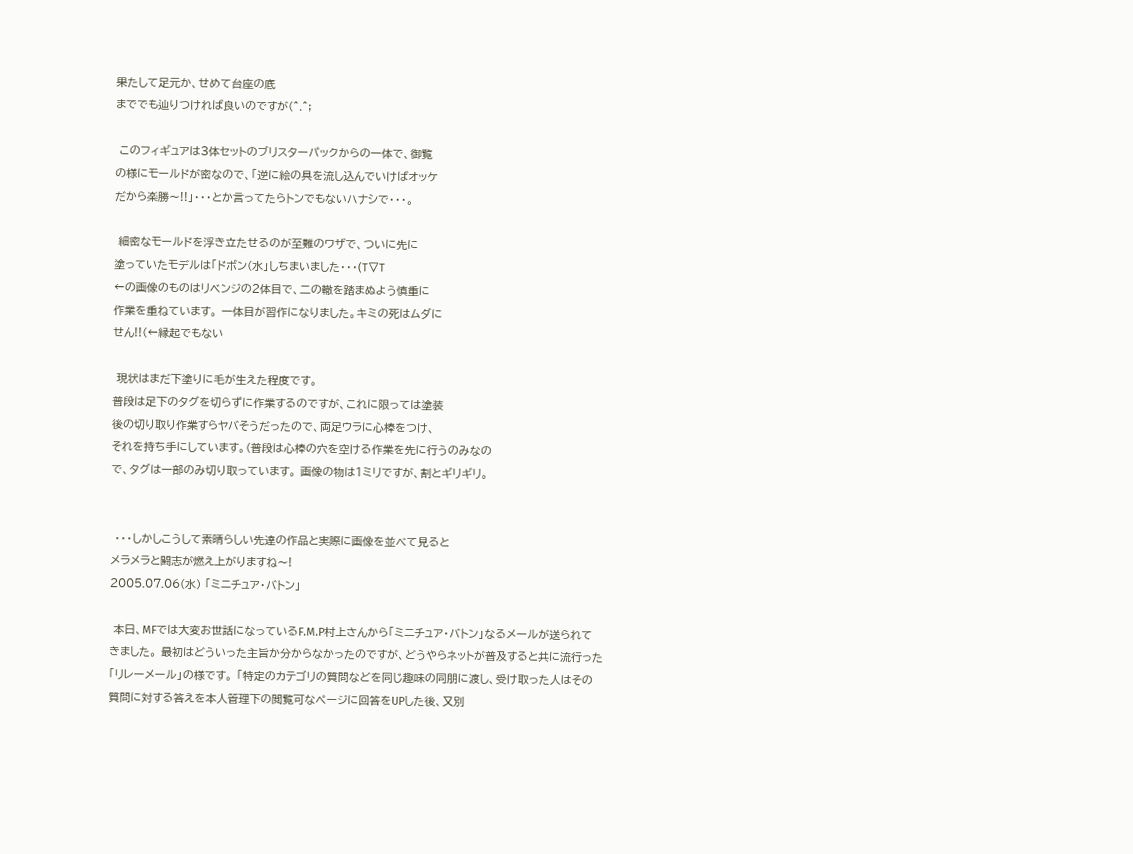果たして足元か、せめて台座の底
まででも辿りつければ良いのですが(^.^;

 このフィギュアは3体セットのブリスターパックからの一体で、御覧
の様にモールドが密なので、「逆に絵の具を流し込んでいけばオッケ
だから楽勝〜!!」・・・とか言ってたらトンでもないハナシで・・・。

 細密なモールドを浮き立たせるのが至難のワザで、ついに先に
塗っていたモデルは「ドボン(水」しちまいました・・・(T▽T
←の画像のものはリベンジの2体目で、二の轍を踏まぬよう慎重に
作業を重ねています。 一体目が習作になりました。キミの死はムダに
せん!!(←縁起でもない

 現状はまだ下塗りに毛が生えた程度です。
普段は足下のタグを切らずに作業するのですが、これに限っては塗装
後の切り取り作業すらヤバそうだったので、両足ウラに心棒をつけ、
それを持ち手にしています。(普段は心棒の穴を空ける作業を先に行うのみなの
で、タグは一部のみ切り取っています。 画像の物は1ミリですが、割とギリギリ。


 ・・・しかしこうして素晴らしい先達の作品と実際に画像を並べて見ると
メラメラと闘志が燃え上がりますね〜!
2005.07.06(水) 「ミニチュア・バトン」

 本日、MFでは大変お世話になっているF.M.P村上さんから「ミニチュア・バトン」なるメールが送られて
きました。 最初はどういった主旨か分からなかったのですが、どうやらネットが普及すると共に流行った
「リレーメール」の様です。 「特定のカテゴリの質問などを同じ趣味の同朋に渡し、受け取った人はその
質問に対する答えを本人管理下の閲覧可なページに回答をUPした後、又別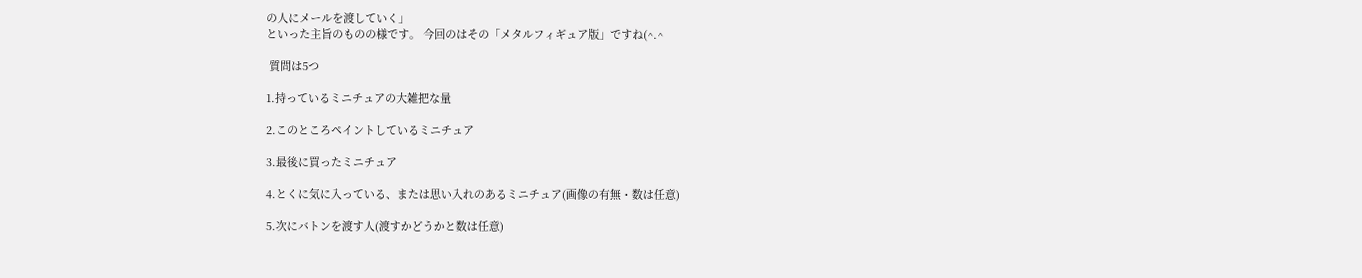の人にメールを渡していく」
といった主旨のものの様です。 今回のはその「メタルフィギュア版」ですね(^.^

 質問は5つ

1.持っているミニチュアの大雑把な量

2.このところペイントしているミニチュア

3.最後に買ったミニチュア

4.とくに気に入っている、または思い入れのあるミニチュア(画像の有無・数は任意)

5.次にバトンを渡す人(渡すかどうかと数は任意)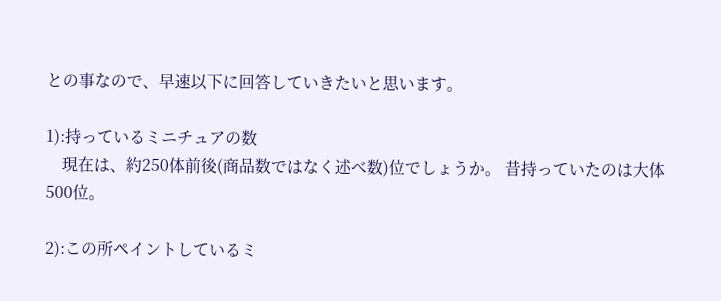との事なので、早速以下に回答していきたいと思います。

1):持っているミニチュアの数
    現在は、約250体前後(商品数ではなく述べ数)位でしょうか。 昔持っていたのは大体500位。

2):この所ペイントしているミ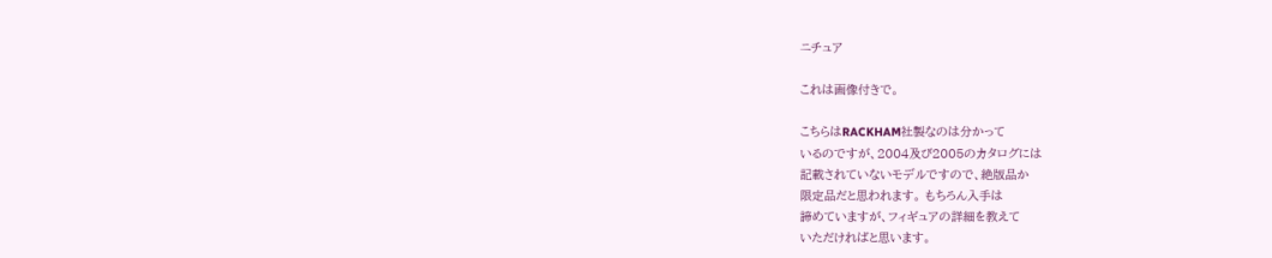ニチュア

これは画像付きで。

こちらはRACKHAM社製なのは分かって
いるのですが、2004及び2005のカタログには
記載されていないモデルですので、絶版品か
限定品だと思われます。 もちろん入手は
諦めていますが、フィギュアの詳細を教えて
いただければと思います。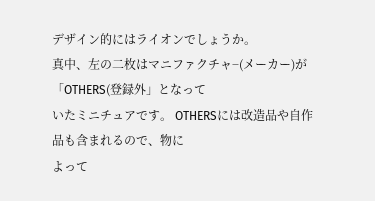デザイン的にはライオンでしょうか。
真中、左の二枚はマニファクチャ−(メーカー)が「OTHERS(登録外」となって
いたミニチュアです。 OTHERSには改造品や自作品も含まれるので、物に
よって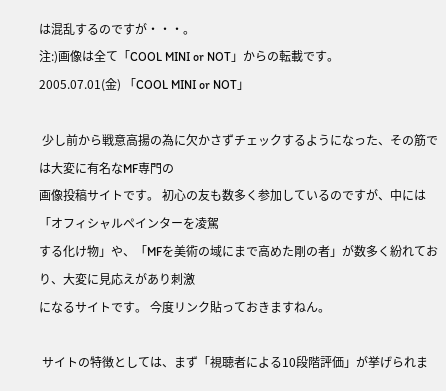は混乱するのですが・・・。
注:)画像は全て「COOL MINI or NOT」からの転載です。
2005.07.01(金) 「COOL MINI or NOT」

 少し前から戦意高揚の為に欠かさずチェックするようになった、その筋では大変に有名なMF専門の
画像投稿サイトです。 初心の友も数多く参加しているのですが、中には「オフィシャルペインターを凌駕
する化け物」や、「MFを美術の域にまで高めた剛の者」が数多く紛れており、大変に見応えがあり刺激
になるサイトです。 今度リンク貼っておきますねん。

 サイトの特徴としては、まず「視聴者による10段階評価」が挙げられま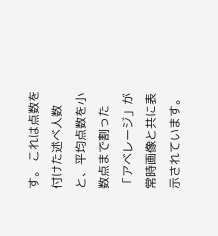す。 これは点数を付けた述べ人数
と、平均点数を小数点まで割った「アベレージ」が常時画像と共に表示されています。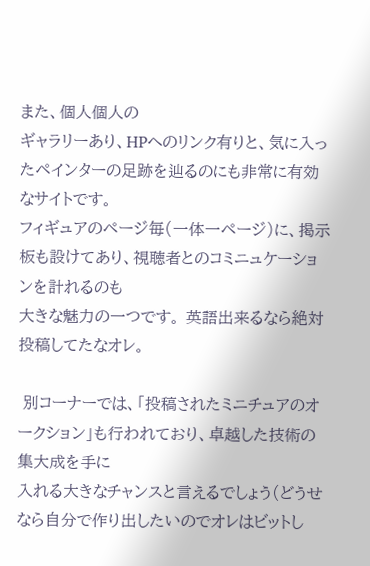また、個人個人の
ギャラリーあり、HPへのリンク有りと、気に入ったペインターの足跡を辿るのにも非常に有効なサイトです。
フィギュアのページ毎(一体一ページ)に、掲示板も設けてあり、視聴者とのコミニュケーションを計れるのも
大きな魅力の一つです。 英語出来るなら絶対投稿してたなオレ。

 別コーナーでは、「投稿されたミニチュアのオークション」も行われており、卓越した技術の集大成を手に
入れる大きなチャンスと言えるでしょう(どうせなら自分で作り出したいのでオレはビットし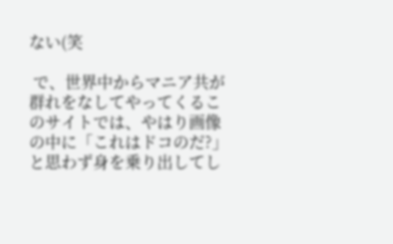ない(笑

 で、世界中からマニア共が群れをなしてやってくるこのサイトでは、やはり画像の中に「これはドコのだ?」
と思わず身を乗り出してし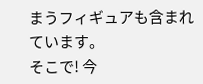まうフィギュアも含まれています。
そこで! 今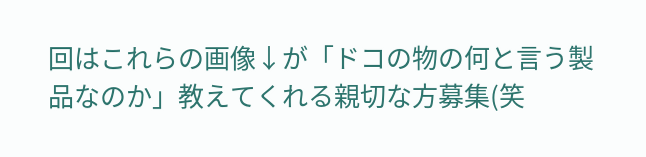回はこれらの画像↓が「ドコの物の何と言う製品なのか」教えてくれる親切な方募集(笑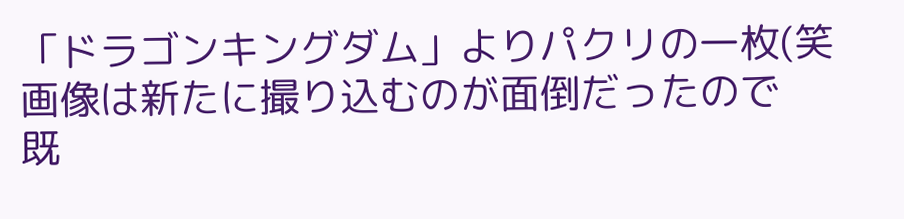「ドラゴンキングダム」よりパクリの一枚(笑
画像は新たに撮り込むのが面倒だったので
既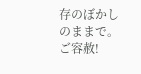存のぼかしのままで。 ご容赦!